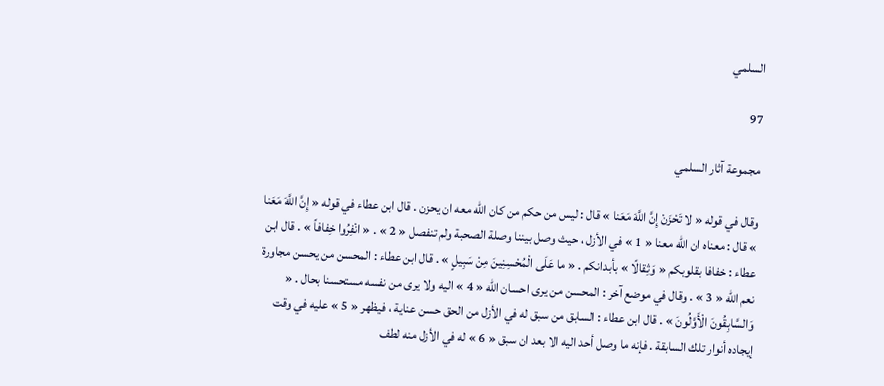السلمي

97

مجموعة آثار السلمي

وقال في قوله « لا تَحْزَنْ إِنَّ اللَّهَ مَعَنا » قال : ليس من حكم من كان اللّه معه ان يحزن . قال ابن عطاء في قوله « إِنَّ اللَّهَ مَعَنا » قال : معناه ان اللّه معنا « 1 » في الأزل ، حيث وصل بيننا وصلة الصحبة ولم تنفصل « 2 » . « انْفِرُوا خِفافاً » . قال ابن عطاء : خفافا بقلوبكم « وَثِقالًا » بأبدانكم . « ما عَلَى الْمُحْسِنِينَ مِنْ سَبِيلٍ » . قال ابن عطاء : المحسن من يحسن مجاورة نعم اللّه « 3 » . وقال في موضع آخر : المحسن من يرى احسان اللّه « 4 » اليه ولا يرى من نفسه مستحسنا بحال . « وَالسَّابِقُونَ الْأَوَّلُونَ » . قال ابن عطاء : السابق من سبق له في الأزل من الحق حسن عناية ، فيظهر « 5 » عليه في وقت إيجاده أنوار تلك السابقة . فإنه ما وصل أحد اليه الا بعد ان سبق « 6 » له في الأزل منه لطف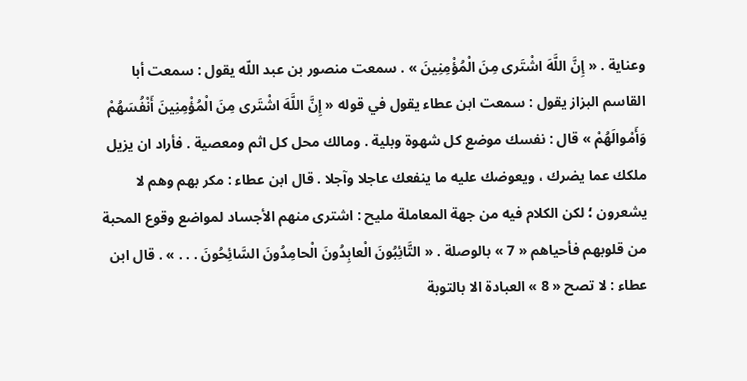وعناية . « إِنَّ اللَّهَ اشْتَرى مِنَ الْمُؤْمِنِينَ » . سمعت منصور بن عبد اللّه يقول : سمعت أبا القاسم البزاز يقول : سمعت ابن عطاء يقول في قوله « إِنَّ اللَّهَ اشْتَرى مِنَ الْمُؤْمِنِينَ أَنْفُسَهُمْ وَأَمْوالَهُمْ » قال : نفسك موضع كل شهوة وبلية . ومالك محل كل اثم ومعصية . فأراد ان يزيل ملكك عما يضرك ، ويعوضك عليه ما ينفعك عاجلا وآجلا . قال ابن عطاء : مكر بهم وهم لا يشعرون ؛ لكن الكلام فيه من جهة المعاملة مليح : اشترى منهم الأجساد لمواضع وقوع المحبة من قلوبهم فأحياهم « 7 » بالوصلة . « التَّائِبُونَ الْعابِدُونَ الْحامِدُونَ السَّائِحُونَ . . . » . قال ابن عطاء : لا تصح « 8 » العبادة الا بالتوبة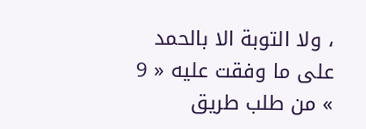، ولا التوبة الا بالحمد على ما وفقت عليه « 9 » من طلب طريق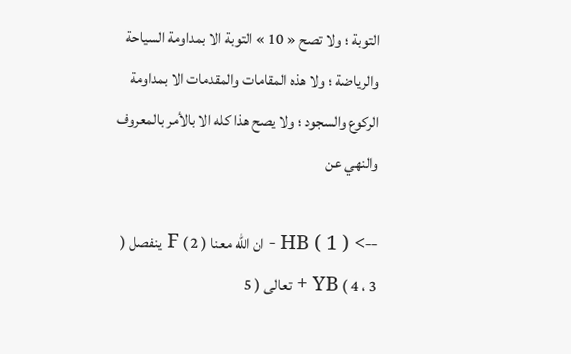التوبة ؛ ولا تصح « 10 » التوبة الا بمداومة السياحة والرياضة ؛ ولا هذه المقامات والمقدمات الا بمداومة الركوع والسجود ؛ ولا يصح هذا كله الا بالأمر بالمعروف والنهي عن

--> ( 1 ) HB - ان اللّه معنا ( 2 ) F ينفصل ( 3 ، 4 ) YB + تعالى ( 5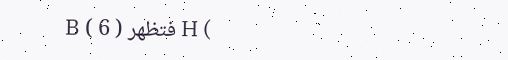) H فتظهر ( 6 ) B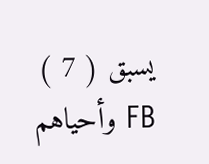يسبق ( 7 ) FB وأحياهم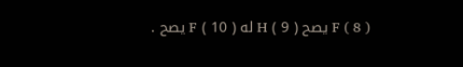( 8 ) F يصح ( 9 ) H له ( 10 ) F يصح .